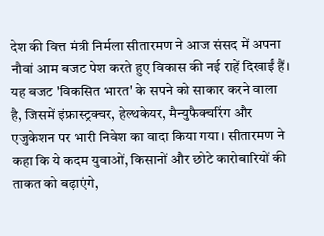देश की वित्त मंत्री निर्मला सीतारमण ने आज संसद में अपना नौवां आम बजट पेश करते हुए विकास की नई राहें दिखाईं हैं। यह बजट 'विकसित भारत' के सपने को साकार करने वाला है, जिसमें इंफ्रास्ट्रक्चर, हेल्थकेयर, मैन्युफैक्चरिंग और एजुकेशन पर भारी निवेश का वादा किया गया। सीतारमण ने कहा कि ये कदम युवाओं, किसानों और छोटे कारोबारियों की ताकत को बढ़ाएंगे,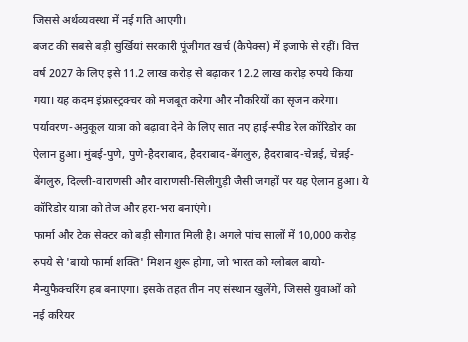जिससे अर्थव्यवस्था में नई गति आएगी।
बजट की सबसे बड़ी सुर्खियां सरकारी पूंजीगत खर्च (कैपेक्स) में इजाफे से रहीं। वित्त वर्ष 2027 के लिए इसे 11.2 लाख करोड़ से बढ़ाकर 12.2 लाख करोड़ रुपये किया गया। यह कदम इंफ्रास्ट्रक्चर को मजबूत करेगा और नौकरियों का सृजन करेगा। पर्यावरण-अनुकूल यात्रा को बढ़ावा देने के लिए सात नए हाई-स्पीड रेल कॉरिडोर का ऐलान हुआ। मुंबई-पुणे, पुणे-हैदराबाद, हैदराबाद-बेंगलुरु, हैदराबाद-चेन्नई, चेन्नई-बेंगलुरु, दिल्ली-वाराणसी और वाराणसी-सिलीगुड़ी जैसी जगहों पर यह ऐलान हुआ। ये कॉरिडोर यात्रा को तेज और हरा-भरा बनाएंगे।
फार्मा और टेक सेक्टर को बड़ी सौगात मिली है। अगले पांच सालों में 10,000 करोड़ रुपये से 'बायो फार्मा शक्ति' मिशन शुरू होगा, जो भारत को ग्लोबल बायो-मैन्युफैक्चरिंग हब बनाएगा। इसके तहत तीन नए संस्थान खुलेंगे, जिससे युवाओं को नई करियर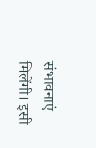संभावनाएं मिलेंगी। इसी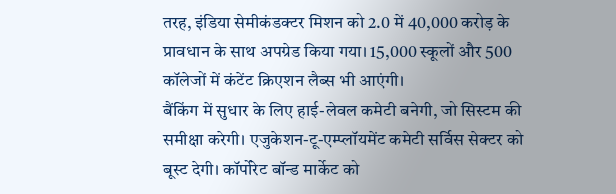तरह, इंडिया सेमीकंडक्टर मिशन को 2.0 में 40,000 करोड़ के प्रावधान के साथ अपग्रेड किया गया। 15,000 स्कूलों और 500 कॉलेजों में कंटेंट क्रिएशन लैब्स भी आएंगी।
बैंकिंग में सुधार के लिए हाई-लेवल कमेटी बनेगी, जो सिस्टम की समीक्षा करेगी। एजुकेशन-टू-एम्प्लॉयमेंट कमेटी सर्विस सेक्टर को बूस्ट देगी। कॉर्पोरेट बॉन्ड मार्केट को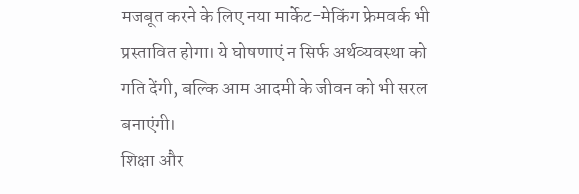मजबूत करने के लिए नया मार्केट-मेकिंग फ्रेमवर्क भी प्रस्तावित होगा। ये घोषणाएं न सिर्फ अर्थव्यवस्था को गति देंगी, बल्कि आम आदमी के जीवन को भी सरल बनाएंगी।
शिक्षा और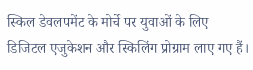स्किल डेवलपमेंट के मोर्चे पर युवाओं के लिए डिजिटल एजुकेशन और स्किलिंग प्रोग्राम लाए गए हैं।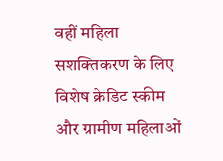वहीं महिला सशक्तिकरण के लिए विशेष क्रेडिट स्कीम और ग्रामीण महिलाओं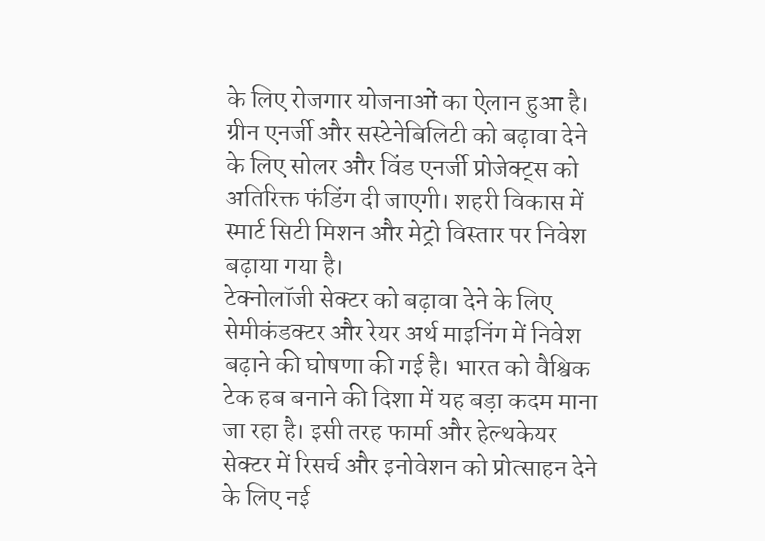के लिए रोजगार योजनाओं का ऐलान हुआ है।
ग्रीन एनर्जी और सस्टेनेबिलिटी को बढ़ावा देने के लिए सोलर और विंड एनर्जी प्रोजेक्ट्स को अतिरिक्त फंडिंग दी जाएगी। शहरी विकास में स्मार्ट सिटी मिशन और मेट्रो विस्तार पर निवेश बढ़ाया गया है।
टेक्नोलॉजी सेक्टर को बढ़ावा देने के लिए सेमीकंडक्टर और रेयर अर्थ माइनिंग में निवेश बढ़ाने की घोषणा की गई है। भारत को वैश्विक टेक हब बनाने की दिशा में यह बड़ा कदम माना जा रहा है। इसी तरह फार्मा और हेल्थकेयर सेक्टर में रिसर्च और इनोवेशन को प्रोत्साहन देने के लिए नई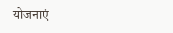योजनाएं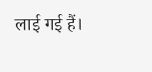लाई गई हैं।